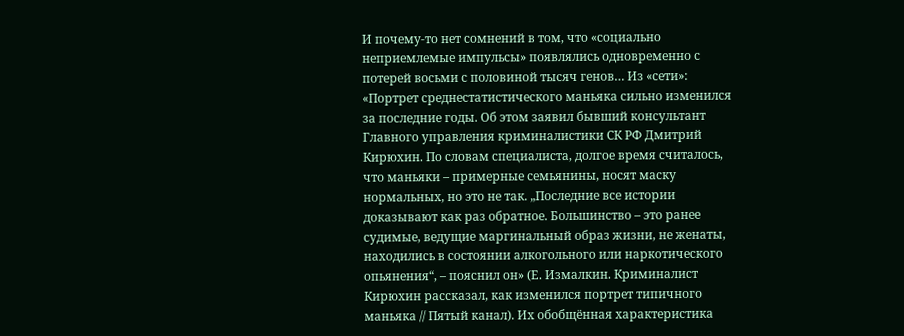И почему-то нет сомнений в том, что «социально неприемлемые импульсы» появлялись одновременно с потерей восьми с половиной тысяч генов… Из «сети»: «Портрет среднестатистического маньяка сильно изменился за последние годы. Об этом заявил бывший консультант Главного управления криминалистики СК РФ Дмитрий Кирюхин. По словам специалиста, долгое время считалось, что маньяки – примерные семьянины, носят маску нормальных, но это не так. „Последние все истории доказывают как раз обратное. Большинство – это ранее судимые, ведущие маргинальный образ жизни, не женаты, находились в состоянии алкогольного или наркотического опьянения“, – пояснил он» (Е. Измалкин. Криминалист Кирюхин рассказал, как изменился портрет типичного маньяка // Пятый канал). Их обобщённая характеристика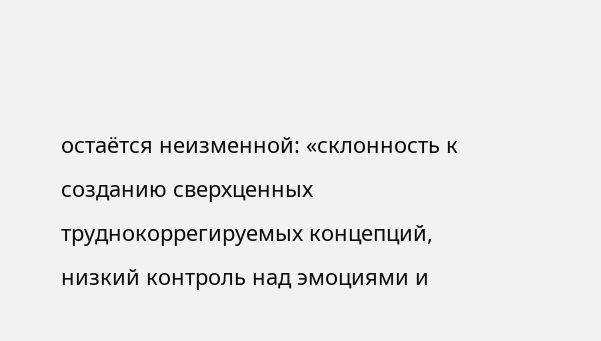остаётся неизменной: «склонность к созданию сверхценных труднокоррегируемых концепций, низкий контроль над эмоциями и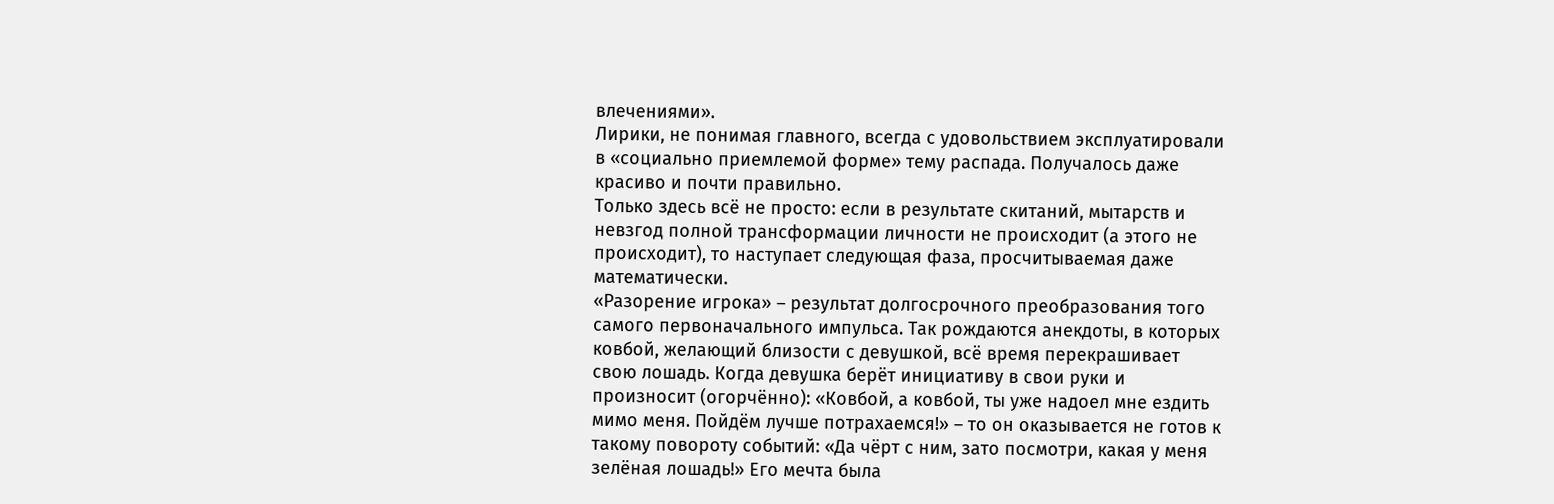влечениями».
Лирики, не понимая главного, всегда с удовольствием эксплуатировали в «социально приемлемой форме» тему распада. Получалось даже красиво и почти правильно.
Только здесь всё не просто: если в результате скитаний, мытарств и невзгод полной трансформации личности не происходит (а этого не происходит), то наступает следующая фаза, просчитываемая даже математически.
«Разорение игрока» – результат долгосрочного преобразования того самого первоначального импульса. Так рождаются анекдоты, в которых ковбой, желающий близости с девушкой, всё время перекрашивает свою лошадь. Когда девушка берёт инициативу в свои руки и произносит (огорчённо): «Ковбой, а ковбой, ты уже надоел мне ездить мимо меня. Пойдём лучше потрахаемся!» – то он оказывается не готов к такому повороту событий: «Да чёрт с ним, зато посмотри, какая у меня зелёная лошадь!» Его мечта была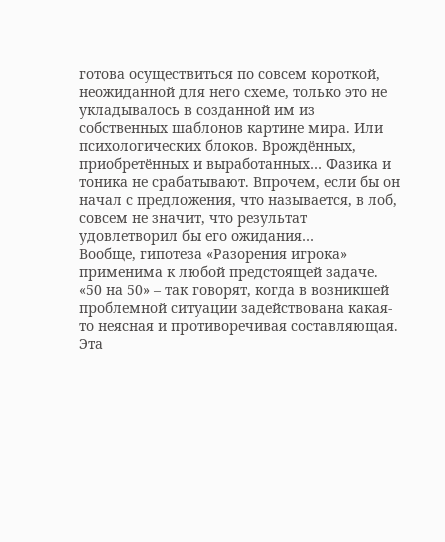готова осуществиться по совсем короткой, неожиданной для него схеме, только это не укладывалось в созданной им из собственных шаблонов картине мира. Или психологических блоков. Врождённых, приобретённых и выработанных… Фазика и тоника не срабатывают. Впрочем, если бы он начал с предложения, что называется, в лоб, совсем не значит, что результат удовлетворил бы его ожидания…
Вообще, гипотеза «Разорения игрока» применима к любой предстоящей задаче. «50 на 50» – так говорят, когда в возникшей проблемной ситуации задействована какая-то неясная и противоречивая составляющая. Эта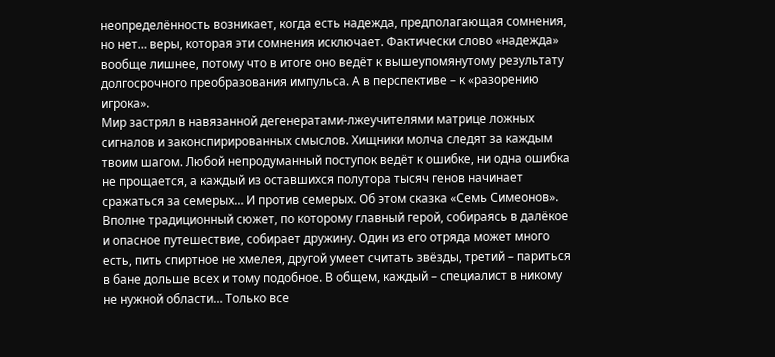неопределённость возникает, когда есть надежда, предполагающая сомнения, но нет… веры, которая эти сомнения исключает. Фактически слово «надежда» вообще лишнее, потому что в итоге оно ведёт к вышеупомянутому результату долгосрочного преобразования импульса. А в перспективе – к «разорению игрока».
Мир застрял в навязанной дегенератами-лжеучителями матрице ложных сигналов и законспирированных смыслов. Хищники молча следят за каждым твоим шагом. Любой непродуманный поступок ведёт к ошибке, ни одна ошибка не прощается, а каждый из оставшихся полутора тысяч генов начинает сражаться за семерых… И против семерых. Об этом сказка «Семь Симеонов». Вполне традиционный сюжет, по которому главный герой, собираясь в далёкое и опасное путешествие, собирает дружину. Один из его отряда может много есть, пить спиртное не хмелея, другой умеет считать звёзды, третий – париться в бане дольше всех и тому подобное. В общем, каждый – специалист в никому не нужной области… Только все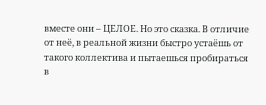вместе они – ЦЕЛОЕ. Но это сказка. В отличие от неё, в реальной жизни быстро устаёшь от такого коллектива и пытаешься пробираться в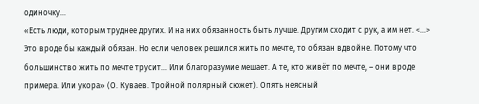одиночку…
«Есть люди, которым труднее других. И на них обязанность быть лучше. Другим сходит с рук, а им нет. <…> Это вроде бы каждый обязан. Но если человек решился жить по мечте, то обязан вдвойне. Потому что большинство жить по мечте трусит… Или благоразумие мешает. А те, кто живёт по мечте, – они вроде примера. Или укора» (О. Куваев. Тройной полярный сюжет). Опять неясный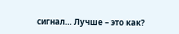сигнал… Лучше – это как?